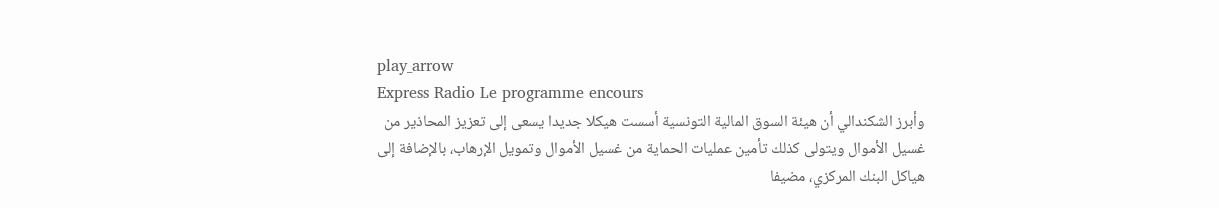play_arrow
Express Radio Le programme encours
وأبرز الشكندالي أن هيئة السوق المالية التونسية أسست هيكلا جديدا يسعى إلى تعزيز المحاذير من غسيل الأموال ويتولى كذلك تأمين عمليات الحماية من غسيل الأموال وتمويل الإرهاب، بالإضافة إلى هياكل البنك المركزي، مضيفا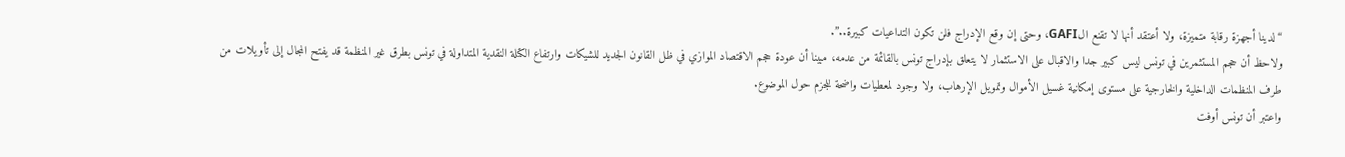“لدينا أجهزة رقابة متميزة، ولا أعتقد أنها لا تقنع الGAFI، وحتى إن وقع الإدراج فلن تكون التداعيات كبيرة..”.
ولاحظ أن حجم المستثمرين في تونس ليس كبير جدا والاقبال على الاستثمار لا يتعلق بإدراج تونس بالقائمة من عدمه، مبينا أن عودة حجم الاقتصاد الموازي في ظل القانون الجديد للشيكات وارتفاع الكتلة النقدية المتداولة في تونس بطرق غير المنظمة قد يفتح المجال إلى تأويلات من طرف المنظمات الداخلية والخارجية على مستوى إمكانية غسيل الأموال وتمويل الإرهاب، ولا وجود لمعطيات واضحة للجزم حول الموضوع.
واعتبر أن تونس أوفت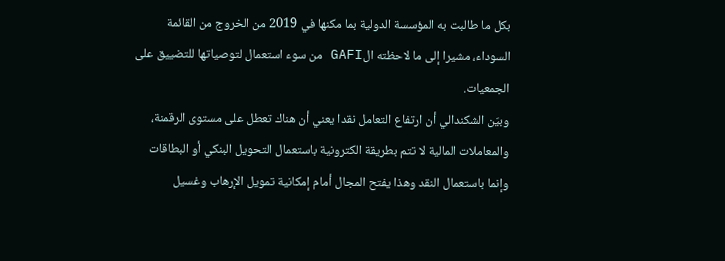بكل ما طالبت به المؤسسة الدولية بما مكنها في 2019 من الخروج من القائمة السوداء، مشيرا إلى ما لاحظته الGAFI من سوء استعمال لتوصياتها للتضييق على الجمعيات.
وبيّن الشكندالي أن ارتفاع التعامل نقدا يعني أن هناك تعطل على مستوى الرقمنة، والمعاملات المالية لا تتم بطريقة الكترونية باستعمال التحويل البنكي أو البطاقات وإنما باستعمال النقد وهذا يفتح المجال أمام إمكانية تمويل الإرهاب وغسيل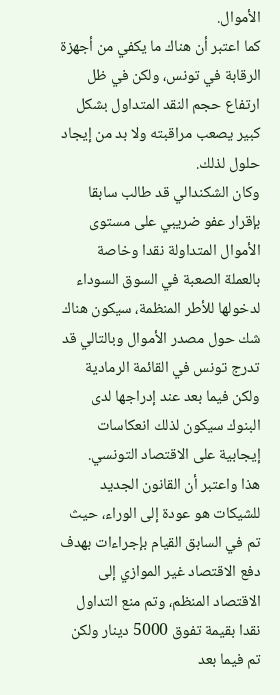الأموال.
كما اعتبر أن هناك ما يكفي من أجهزة الرقابة في تونس، ولكن في ظل ارتفاع حجم النقد المتداول بشكل كبير يصعب مراقبته ولا بد من إيجاد حلول لذلك.
وكان الشكندالي قد طالب سابقا بإقرار عفو ضريبي على مستوى الأموال المتداولة نقدا وخاصة بالعملة الصعبة في السوق السوداء لدخولها للأطر المنظمة، سيكون هناك شك حول مصدر الأموال وبالتالي قد تدرج تونس في القائمة الرمادية ولكن فيما بعد عند إدراجها لدى البنوك سيكون لذلك انعكاسات إيجابية على الاقتصاد التونسي.
هذا واعتبر أن القانون الجديد للشيكات هو عودة إلى الوراء، حيث تم في السابق القيام بإجراءات بهدف دفع الاقتصاد غير الموازي إلى الاقتصاد المنظم، وتم منع التداول نقدا بقيمة تفوق 5000 دينار ولكن تم فيما بعد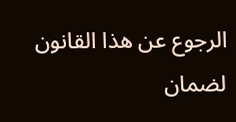الرجوع عن هذا القانون لضمان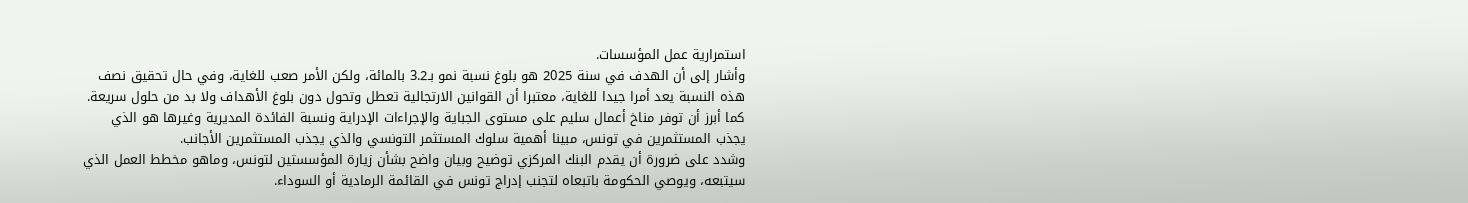استمرارية عمل المؤسسات.
وأشار إلى أن الهدف في سنة 2025 هو بلوغ نسبة نمو بـ3.2 بالمائة، ولكن الأمر صعب للغاية، وفي حال تحقيق نصف هذه النسبة يعد أمرا جيدا للغاية، معتبرا أن القوانين الارتجالية تعطل وتحول دون بلوغ الأهداف ولا بد من حلول سريعة.
كما أبرز أن توفر مناخ أعمال سليم على مستوى الجباية والإجراءات الإدراية ونسبة الفائدة المديرية وغيرها هو الذي يجذب المستثمرين في تونس، مبينا أهمية سلوك المستثمر التونسي والذي يجذب المستثمرين الأجانب.
وشدد على ضرورة أن يقدم البنك المركزي توضيح وبيان واضح بشأن زيارة المؤسستين لتونس، وماهو مخطط العمل الذي سيتبعه، ويوصي الحكومة باتبعاه لتجنب إدراج تونس في القائمة الرمادية أو السوداء.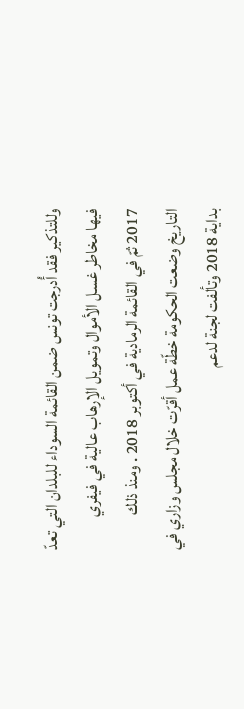وللتذكير فقد أُدرجت تونس ضمن القائمة السوداء للبلدان التي تعدّ فيها مخاطر غسل الأموال وتمويل الإرهاب عالية في فيفري 2017 ثمّ في القائمة الرمادية في أكتوبر 2018 . ومنذ ذلك التاريخ وضعت الحكومة خطّة عمل أقرّت خلال مجلس وزاري في بداية 2018 وتألفت لجنة لدعم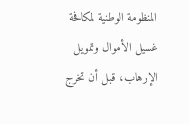المنظومة الوطنية لمكافحة غسيل الأموال وتمويل الإرهاب، قبل أن تخرج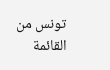تونس من القائمة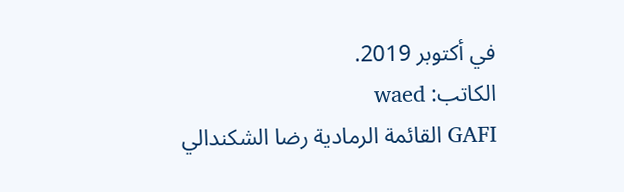في أكتوبر 2019.
الكاتب: waed
GAFI القائمة الرمادية رضا الشكندالي